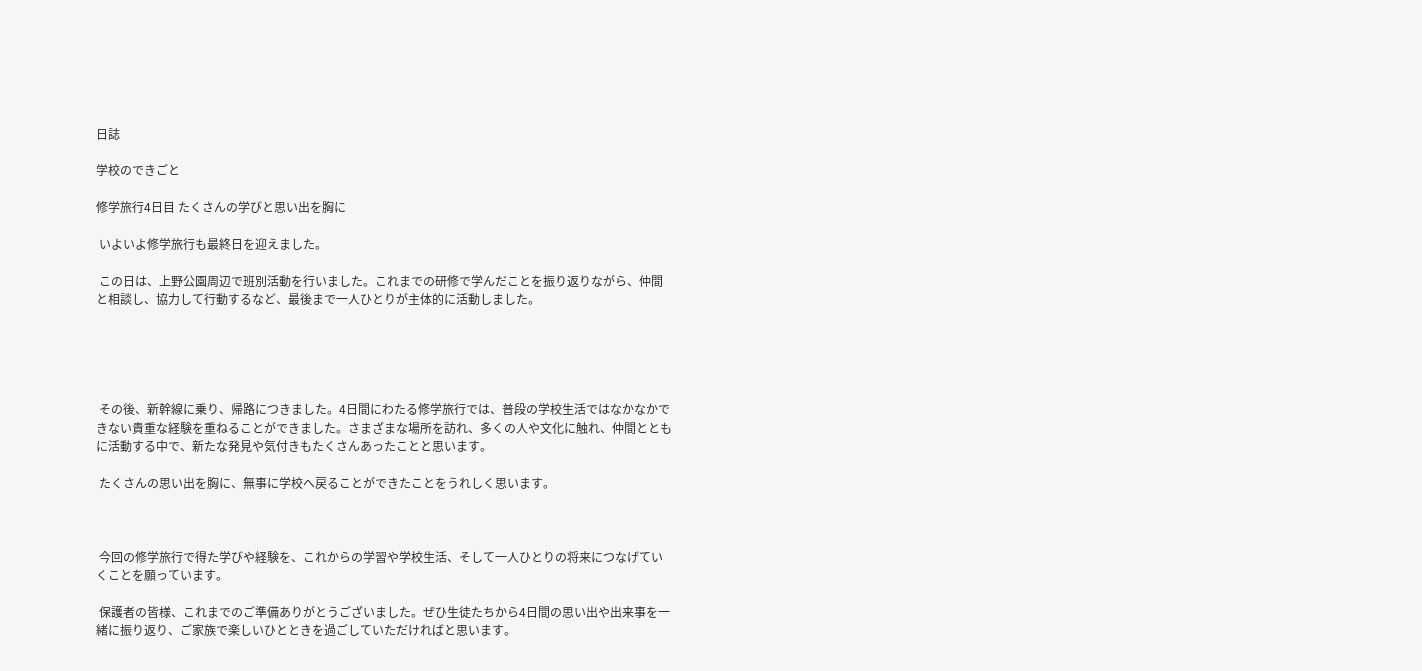日誌

学校のできごと

修学旅行4日目 たくさんの学びと思い出を胸に

 いよいよ修学旅行も最終日を迎えました。

 この日は、上野公園周辺で班別活動を行いました。これまでの研修で学んだことを振り返りながら、仲間と相談し、協力して行動するなど、最後まで一人ひとりが主体的に活動しました。





 その後、新幹線に乗り、帰路につきました。4日間にわたる修学旅行では、普段の学校生活ではなかなかできない貴重な経験を重ねることができました。さまざまな場所を訪れ、多くの人や文化に触れ、仲間とともに活動する中で、新たな発見や気付きもたくさんあったことと思います。

 たくさんの思い出を胸に、無事に学校へ戻ることができたことをうれしく思います。



 今回の修学旅行で得た学びや経験を、これからの学習や学校生活、そして一人ひとりの将来につなげていくことを願っています。

 保護者の皆様、これまでのご準備ありがとうございました。ぜひ生徒たちから4日間の思い出や出来事を一緒に振り返り、ご家族で楽しいひとときを過ごしていただければと思います。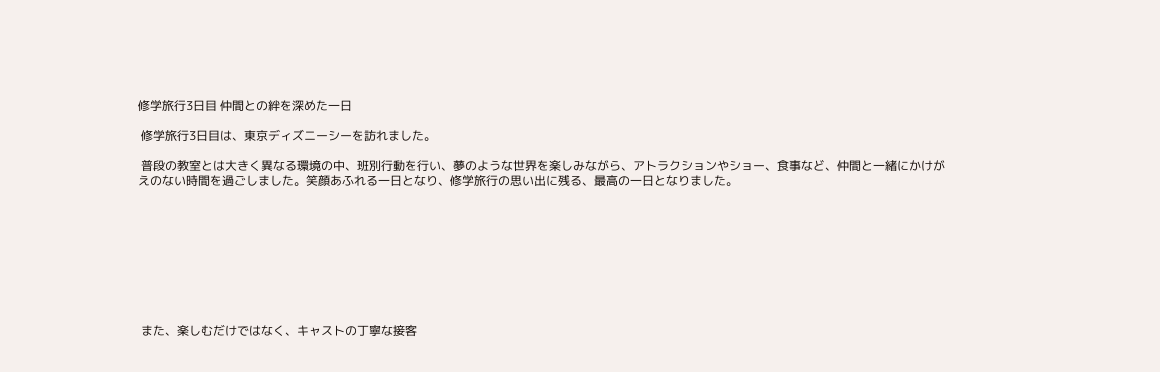修学旅行3日目 仲間との絆を深めた一日

 修学旅行3日目は、東京ディズニーシーを訪れました。

 普段の教室とは大きく異なる環境の中、班別行動を行い、夢のような世界を楽しみながら、アトラクションやショー、食事など、仲間と一緒にかけがえのない時間を過ごしました。笑顔あふれる一日となり、修学旅行の思い出に残る、最高の一日となりました。









 また、楽しむだけではなく、キャストの丁寧な接客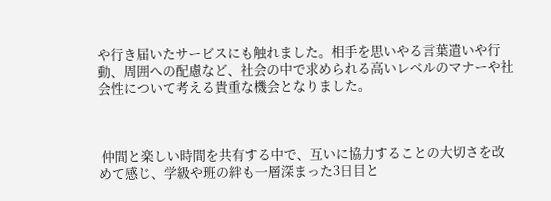や行き届いたサービスにも触れました。相手を思いやる言葉遣いや行動、周囲への配慮など、社会の中で求められる高いレベルのマナーや社会性について考える貴重な機会となりました。



 仲間と楽しい時間を共有する中で、互いに協力することの大切さを改めて感じ、学級や班の絆も一層深まった3日目と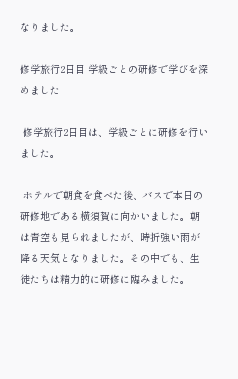なりました。

修学旅行2日目 学級ごとの研修で学びを深めました

 修学旅行2日目は、学級ごとに研修を行いました。

 ホテルで朝食を食べた後、バスで本日の研修地である横須賀に向かいました。朝は青空も見られましたが、時折強い雨が降る天気となりました。その中でも、生徒たちは精力的に研修に臨みました。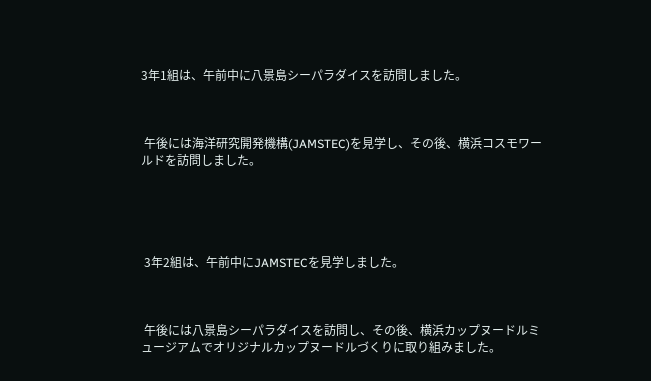3年1組は、午前中に八景島シーパラダイスを訪問しました。



 午後には海洋研究開発機構(JAMSTEC)を見学し、その後、横浜コスモワールドを訪問しました。





 3年2組は、午前中にJAMSTECを見学しました。



 午後には八景島シーパラダイスを訪問し、その後、横浜カップヌードルミュージアムでオリジナルカップヌードルづくりに取り組みました。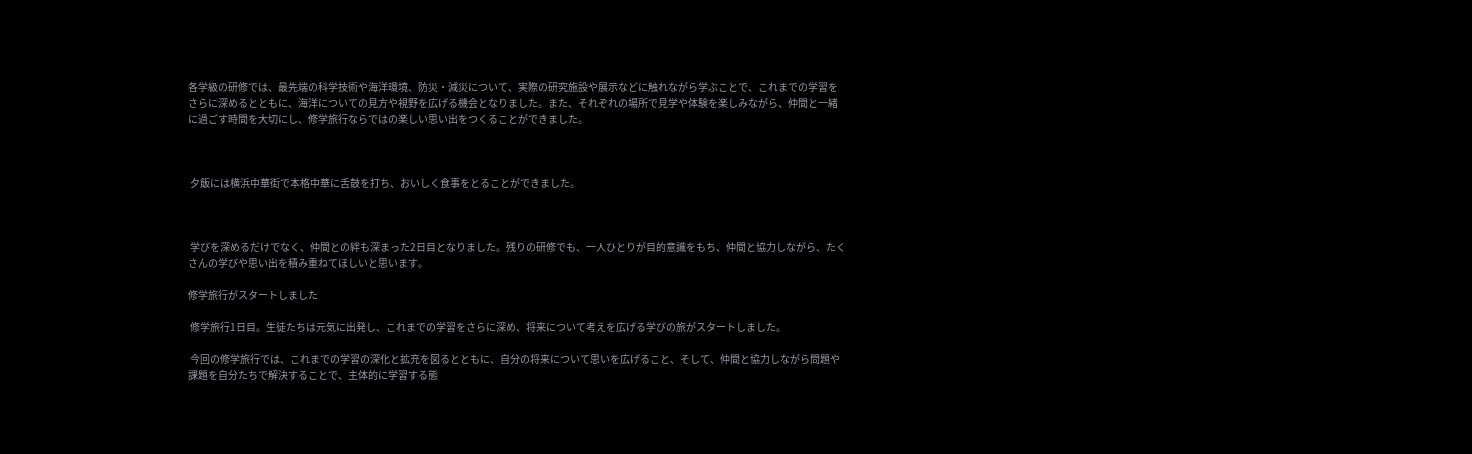各学級の研修では、最先端の科学技術や海洋環境、防災・減災について、実際の研究施設や展示などに触れながら学ぶことで、これまでの学習をさらに深めるとともに、海洋についての見方や視野を広げる機会となりました。また、それぞれの場所で見学や体験を楽しみながら、仲間と一緒に過ごす時間を大切にし、修学旅行ならではの楽しい思い出をつくることができました。



 夕飯には横浜中華街で本格中華に舌鼓を打ち、おいしく食事をとることができました。



 学びを深めるだけでなく、仲間との絆も深まった2日目となりました。残りの研修でも、一人ひとりが目的意識をもち、仲間と協力しながら、たくさんの学びや思い出を積み重ねてほしいと思います。

修学旅行がスタートしました

 修学旅行1日目。生徒たちは元気に出発し、これまでの学習をさらに深め、将来について考えを広げる学びの旅がスタートしました。

 今回の修学旅行では、これまでの学習の深化と拡充を図るとともに、自分の将来について思いを広げること、そして、仲間と協力しながら問題や課題を自分たちで解決することで、主体的に学習する態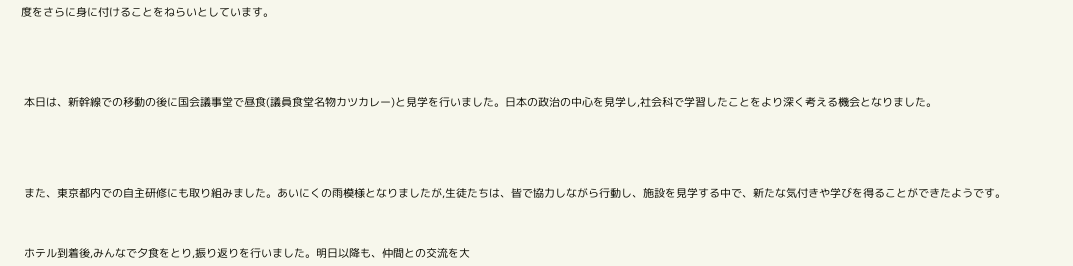度をさらに身に付けることをねらいとしています。





 本日は、新幹線での移動の後に国会議事堂で昼食(議員食堂名物カツカレー)と見学を行いました。日本の政治の中心を見学し,社会科で学習したことをより深く考える機会となりました。





 また、東京都内での自主研修にも取り組みました。あいにくの雨模様となりましたが,生徒たちは、皆で協力しながら行動し、施設を見学する中で、新たな気付きや学びを得ることができたようです。



 ホテル到着後,みんなで夕食をとり,振り返りを行いました。明日以降も、仲間との交流を大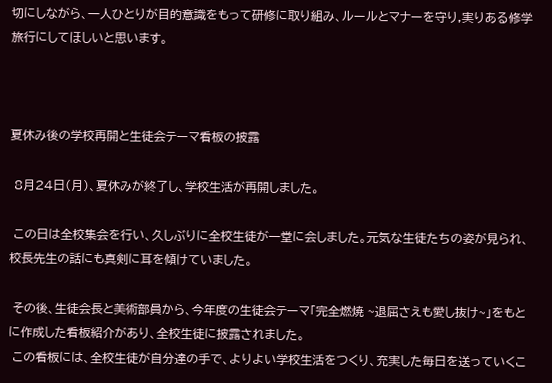切にしながら、一人ひとりが目的意識をもって研修に取り組み、ルールとマナーを守り,実りある修学旅行にしてほしいと思います。



夏休み後の学校再開と生徒会テーマ看板の披露

 8月24日(月)、夏休みが終了し、学校生活が再開しました。

 この日は全校集会を行い、久しぶりに全校生徒が一堂に会しました。元気な生徒たちの姿が見られ、校長先生の話にも真剣に耳を傾けていました。

 その後、生徒会長と美術部員から、今年度の生徒会テーマ「完全燃焼 ~退屈さえも愛し抜け~」をもとに作成した看板紹介があり、全校生徒に披露されました。
 この看板には、全校生徒が自分達の手で、よりよい学校生活をつくり、充実した毎日を送っていくこ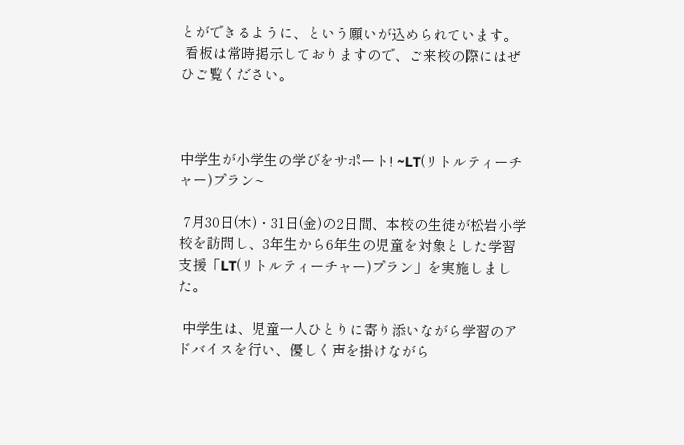とができるように、という願いが込められています。
 看板は常時掲示しておりますので、ご来校の際にはぜひご覧ください。



中学生が小学生の学びをサポート! ~LT(リトルティーチャー)プラン~

 7月30日(木)・31日(金)の2日間、本校の生徒が松岩小学校を訪問し、3年生から6年生の児童を対象とした学習支援「LT(リトルティーチャー)プラン」を実施しました。

 中学生は、児童一人ひとりに寄り添いながら学習のアドバイスを行い、優しく声を掛けながら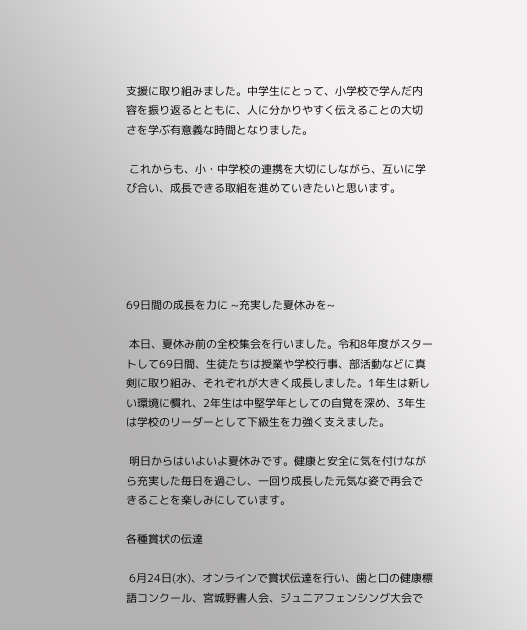支援に取り組みました。中学生にとって、小学校で学んだ内容を振り返るとともに、人に分かりやすく伝えることの大切さを学ぶ有意義な時間となりました。

 これからも、小・中学校の連携を大切にしながら、互いに学び合い、成長できる取組を進めていきたいと思います。





69日間の成長を力に ~充実した夏休みを~

 本日、夏休み前の全校集会を行いました。令和8年度がスタートして69日間、生徒たちは授業や学校行事、部活動などに真剣に取り組み、それぞれが大きく成長しました。1年生は新しい環境に慣れ、2年生は中堅学年としての自覚を深め、3年生は学校のリーダーとして下級生を力強く支えました。

 明日からはいよいよ夏休みです。健康と安全に気を付けながら充実した毎日を過ごし、一回り成長した元気な姿で再会できることを楽しみにしています。

各種賞状の伝達

 6月24日(水)、オンラインで賞状伝達を行い、歯と口の健康標語コンクール、宮城野書人会、ジュニアフェンシング大会で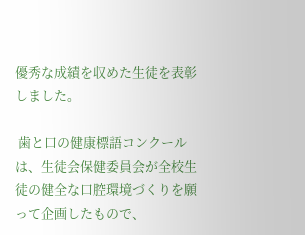優秀な成績を収めた生徒を表彰しました。

 歯と口の健康標語コンクールは、生徒会保健委員会が全校生徒の健全な口腔環境づくりを願って企画したもので、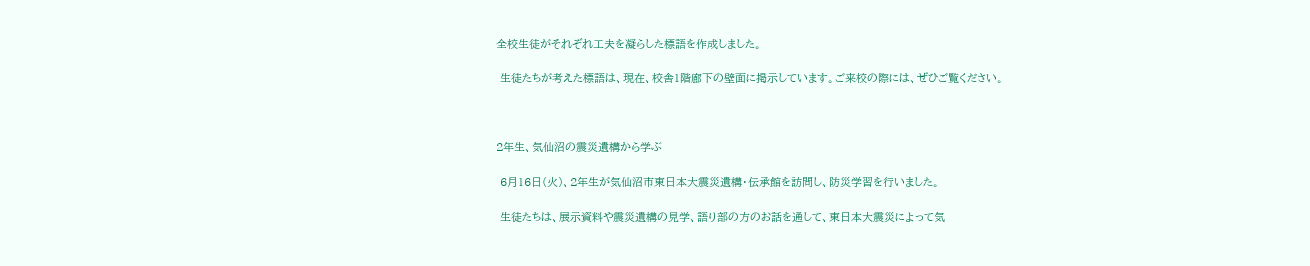全校生徒がそれぞれ工夫を凝らした標語を作成しました。

 生徒たちが考えた標語は、現在、校舎1階廊下の壁面に掲示しています。ご来校の際には、ぜひご覧ください。



2年生、気仙沼の震災遺構から学ぶ

 6月16日(火)、2年生が気仙沼市東日本大震災遺構・伝承館を訪問し、防災学習を行いました。

 生徒たちは、展示資料や震災遺構の見学、語り部の方のお話を通して、東日本大震災によって気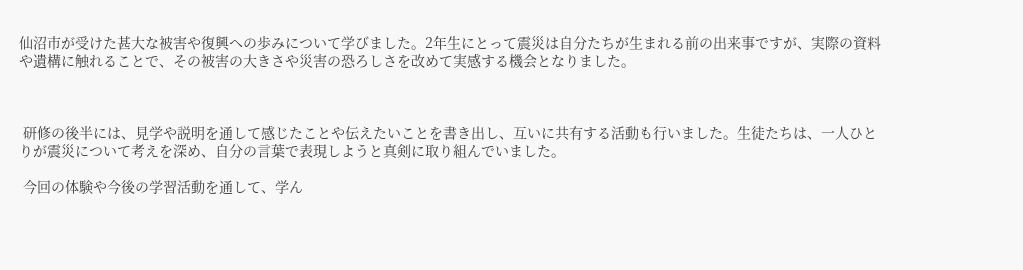仙沼市が受けた甚大な被害や復興への歩みについて学びました。2年生にとって震災は自分たちが生まれる前の出来事ですが、実際の資料や遺構に触れることで、その被害の大きさや災害の恐ろしさを改めて実感する機会となりました。



 研修の後半には、見学や説明を通して感じたことや伝えたいことを書き出し、互いに共有する活動も行いました。生徒たちは、一人ひとりが震災について考えを深め、自分の言葉で表現しようと真剣に取り組んでいました。

 今回の体験や今後の学習活動を通して、学ん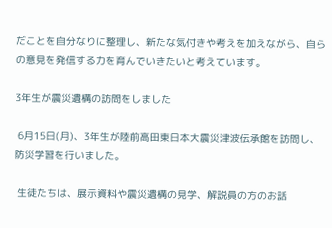だことを自分なりに整理し、新たな気付きや考えを加えながら、自らの意見を発信する力を育んでいきたいと考えています。

3年生が震災遺構の訪問をしました

 6月15日(月)、3年生が陸前高田東日本大震災津波伝承館を訪問し、防災学習を行いました。

 生徒たちは、展示資料や震災遺構の見学、解説員の方のお話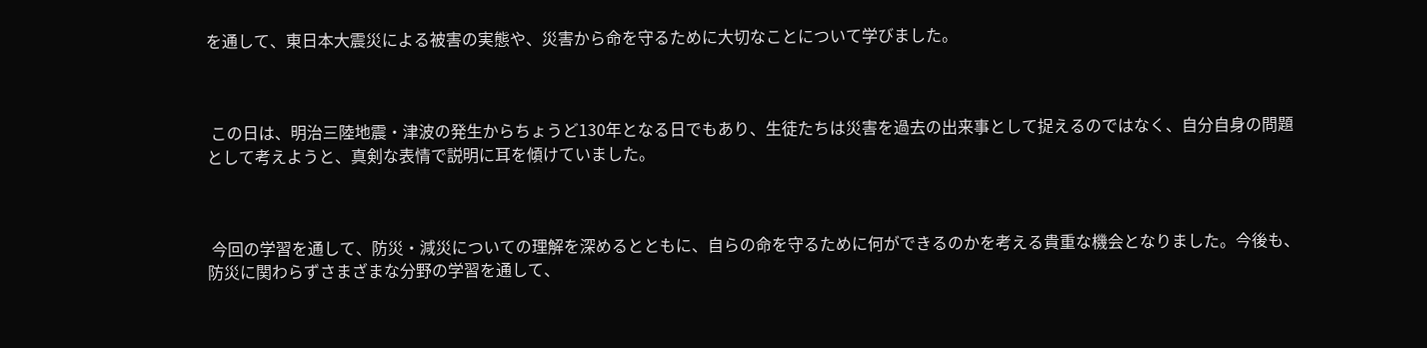を通して、東日本大震災による被害の実態や、災害から命を守るために大切なことについて学びました。



 この日は、明治三陸地震・津波の発生からちょうど130年となる日でもあり、生徒たちは災害を過去の出来事として捉えるのではなく、自分自身の問題として考えようと、真剣な表情で説明に耳を傾けていました。



 今回の学習を通して、防災・減災についての理解を深めるとともに、自らの命を守るために何ができるのかを考える貴重な機会となりました。今後も、防災に関わらずさまざまな分野の学習を通して、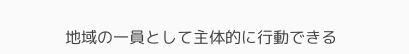地域の一員として主体的に行動できる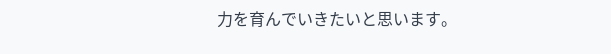力を育んでいきたいと思います。